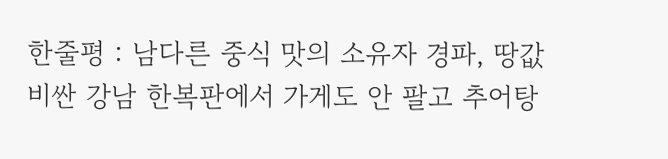한줄평 : 남다른 중식 맛의 소유자 경파, 땅값 비싼 강남 한복판에서 가게도 안 팔고 추어탕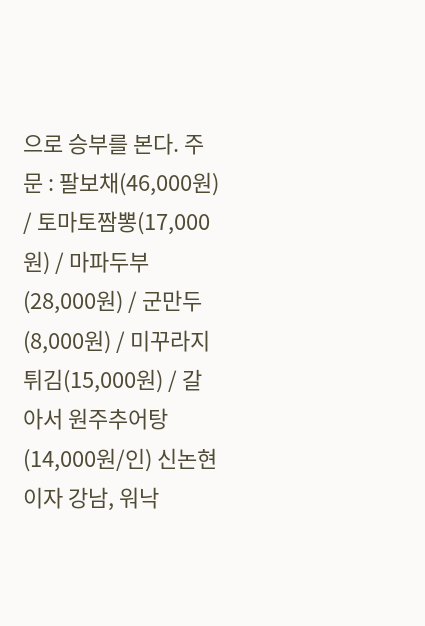으로 승부를 본다. 주문 : 팔보채(46,000원) / 토마토짬뽕(17,000원) / 마파두부(28,000원) / 군만두(8,000원) / 미꾸라지튀김(15,000원) / 갈아서 원주추어탕(14,000원/인) 신논현이자 강남, 워낙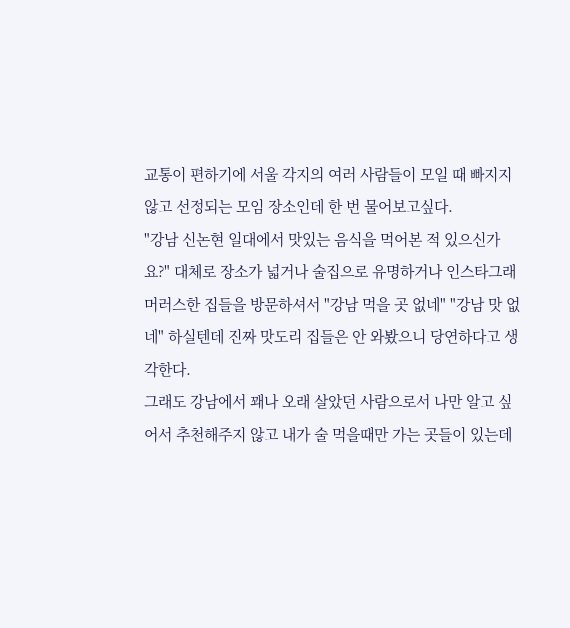교통이 편하기에 서울 각지의 여러 사람들이 모일 때 빠지지 않고 선정되는 모임 장소인데 한 번 물어보고싶다.
"강남 신논현 일대에서 맛있는 음식을 먹어본 적 있으신가요?" 대체로 장소가 넓거나 술집으로 유명하거나 인스타그래머러스한 집들을 방문하셔서 "강남 먹을 곳 없네" "강남 맛 없네" 하실텐데 진짜 맛도리 집들은 안 와봤으니 당연하다고 생각한다.
그래도 강남에서 꽤나 오래 살았던 사람으로서 나만 알고 싶어서 추천해주지 않고 내가 술 먹을때만 가는 곳들이 있는데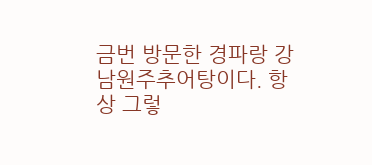금번 방문한 경파랑 강남원주추어탕이다. 항상 그렇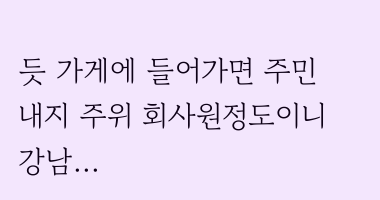듯 가게에 들어가면 주민 내지 주위 회사원정도이니 강남...